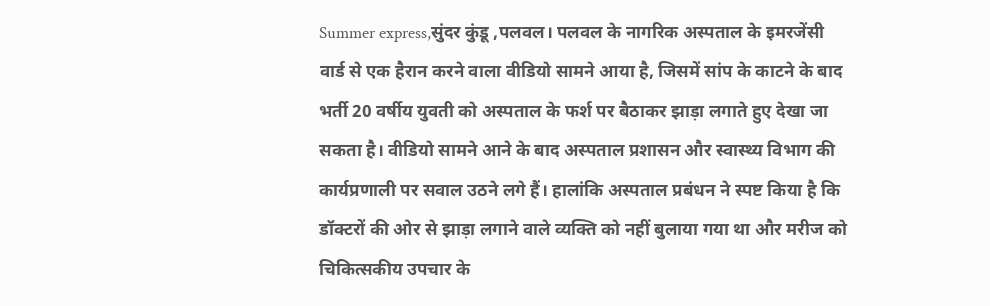Summer express,सुंदर कुंडू ,पलवल। पलवल के नागरिक अस्पताल के इमरजेंसी वार्ड से एक हैरान करने वाला वीडियो सामने आया है, जिसमें सांप के काटने के बाद भर्ती 20 वर्षीय युवती को अस्पताल के फर्श पर बैठाकर झाड़ा लगाते हुए देखा जा सकता है। वीडियो सामने आने के बाद अस्पताल प्रशासन और स्वास्थ्य विभाग की कार्यप्रणाली पर सवाल उठने लगे हैं। हालांकि अस्पताल प्रबंधन ने स्पष्ट किया है कि डॉक्टरों की ओर से झाड़ा लगाने वाले व्यक्ति को नहीं बुलाया गया था और मरीज को चिकित्सकीय उपचार के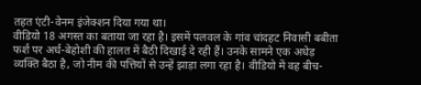तहत एंटी-वेनम इंजेक्शन दिया गया था।
वीडियो 18 अगस्त का बताया जा रहा है। इसमें पलवल के गांव चांदहट निवासी बबीता फर्श पर अर्ध-बेहोशी की हालत में बैठी दिखाई दे रही हैं। उनके सामने एक अधेड़ व्यक्ति बैठा है, जो नीम की पत्तियों से उन्हें झाड़ा लगा रहा है। वीडियो में वह बीच-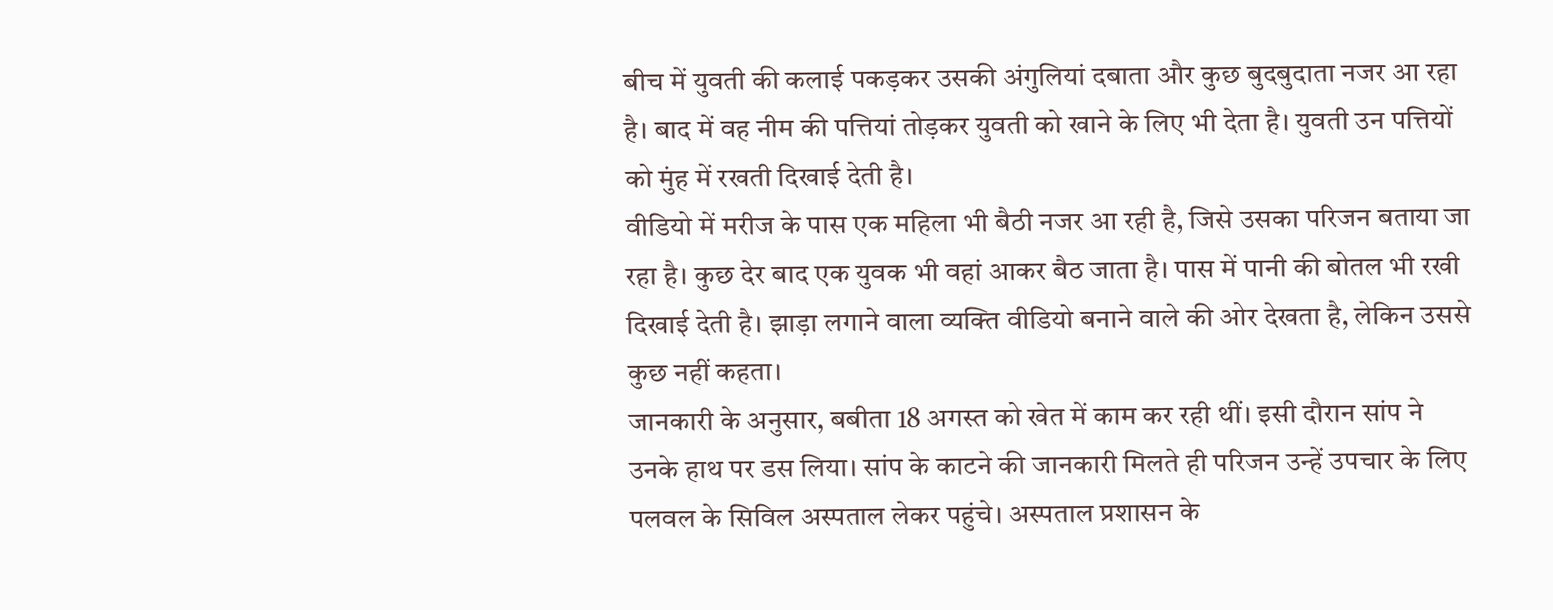बीच में युवती की कलाई पकड़कर उसकी अंगुलियां दबाता और कुछ बुदबुदाता नजर आ रहा है। बाद में वह नीम की पत्तियां तोड़कर युवती को खाने के लिए भी देता है। युवती उन पत्तियों को मुंह में रखती दिखाई देती है।
वीडियो में मरीज के पास एक महिला भी बैठी नजर आ रही है, जिसे उसका परिजन बताया जा रहा है। कुछ देर बाद एक युवक भी वहां आकर बैठ जाता है। पास में पानी की बोतल भी रखी दिखाई देती है। झाड़ा लगाने वाला व्यक्ति वीडियो बनाने वाले की ओर देखता है, लेकिन उससे कुछ नहीं कहता।
जानकारी के अनुसार, बबीता 18 अगस्त को खेत में काम कर रही थीं। इसी दौरान सांप ने उनके हाथ पर डस लिया। सांप के काटने की जानकारी मिलते ही परिजन उन्हें उपचार के लिए पलवल के सिविल अस्पताल लेकर पहुंचे। अस्पताल प्रशासन के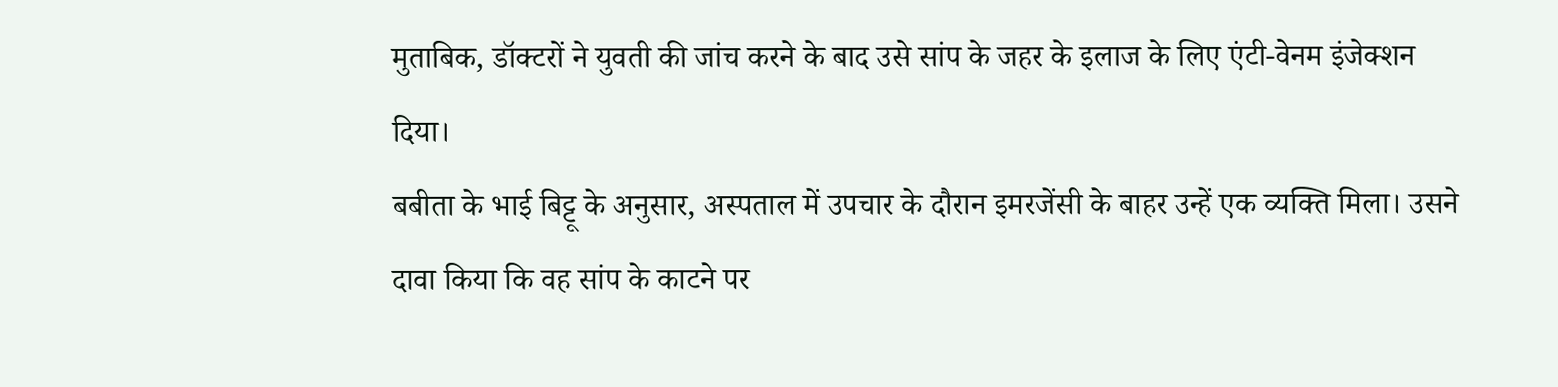मुताबिक, डॉक्टरों ने युवती की जांच करने के बाद उसे सांप के जहर के इलाज के लिए एंटी-वेनम इंजेक्शन दिया।
बबीता के भाई बिट्टू के अनुसार, अस्पताल में उपचार के दौरान इमरजेंसी के बाहर उन्हें एक व्यक्ति मिला। उसने दावा किया कि वह सांप के काटने पर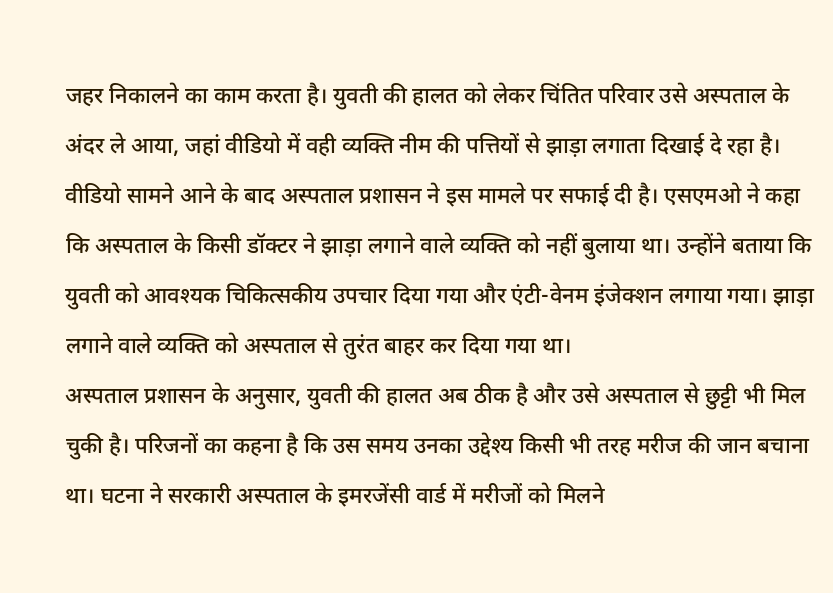जहर निकालने का काम करता है। युवती की हालत को लेकर चिंतित परिवार उसे अस्पताल के अंदर ले आया, जहां वीडियो में वही व्यक्ति नीम की पत्तियों से झाड़ा लगाता दिखाई दे रहा है।
वीडियो सामने आने के बाद अस्पताल प्रशासन ने इस मामले पर सफाई दी है। एसएमओ ने कहा कि अस्पताल के किसी डॉक्टर ने झाड़ा लगाने वाले व्यक्ति को नहीं बुलाया था। उन्होंने बताया कि युवती को आवश्यक चिकित्सकीय उपचार दिया गया और एंटी-वेनम इंजेक्शन लगाया गया। झाड़ा लगाने वाले व्यक्ति को अस्पताल से तुरंत बाहर कर दिया गया था।
अस्पताल प्रशासन के अनुसार, युवती की हालत अब ठीक है और उसे अस्पताल से छुट्टी भी मिल चुकी है। परिजनों का कहना है कि उस समय उनका उद्देश्य किसी भी तरह मरीज की जान बचाना था। घटना ने सरकारी अस्पताल के इमरजेंसी वार्ड में मरीजों को मिलने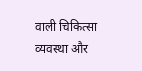वाली चिकित्सा व्यवस्था और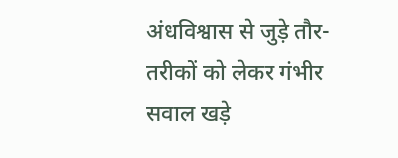अंधविश्वास से जुड़े तौर-तरीकों को लेकर गंभीर सवाल खड़े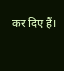कर दिए हैं।